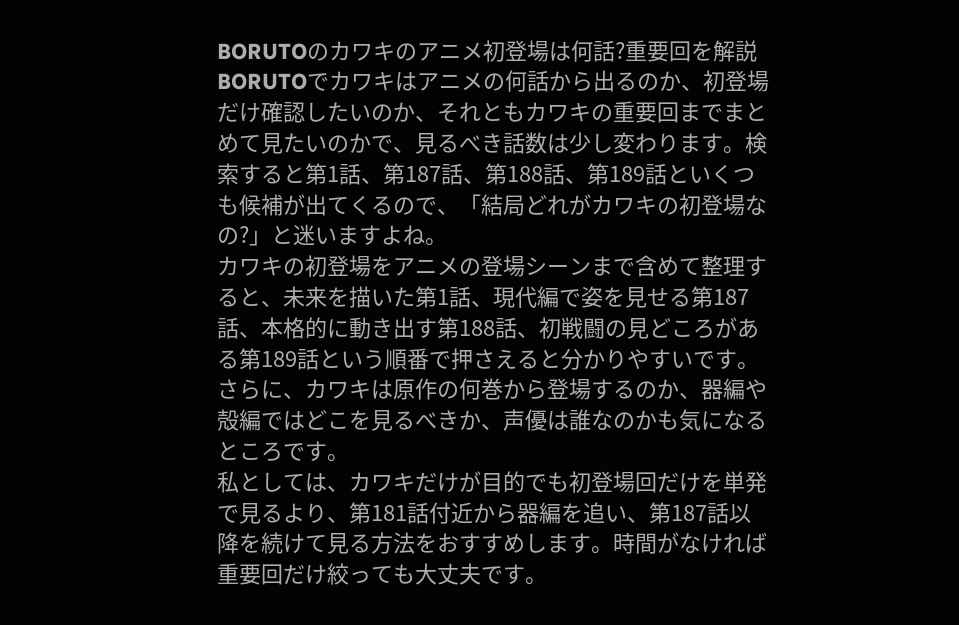BORUTOのカワキのアニメ初登場は何話?重要回を解説
BORUTOでカワキはアニメの何話から出るのか、初登場だけ確認したいのか、それともカワキの重要回までまとめて見たいのかで、見るべき話数は少し変わります。検索すると第1話、第187話、第188話、第189話といくつも候補が出てくるので、「結局どれがカワキの初登場なの?」と迷いますよね。
カワキの初登場をアニメの登場シーンまで含めて整理すると、未来を描いた第1話、現代編で姿を見せる第187話、本格的に動き出す第188話、初戦闘の見どころがある第189話という順番で押さえると分かりやすいです。さらに、カワキは原作の何巻から登場するのか、器編や殻編ではどこを見るべきか、声優は誰なのかも気になるところです。
私としては、カワキだけが目的でも初登場回だけを単発で見るより、第181話付近から器編を追い、第187話以降を続けて見る方法をおすすめします。時間がなければ重要回だけ絞っても大丈夫です。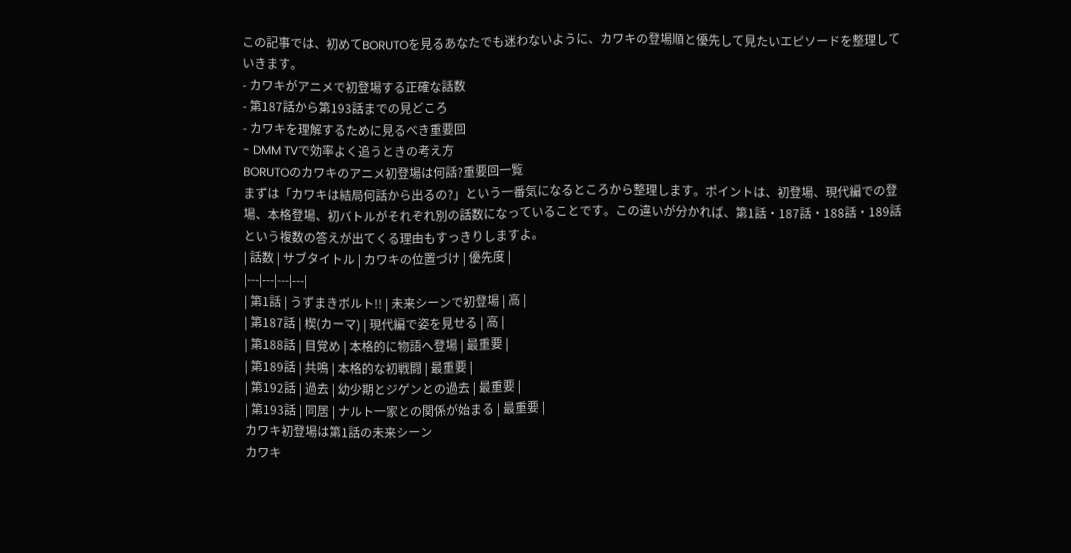この記事では、初めてBORUTOを見るあなたでも迷わないように、カワキの登場順と優先して見たいエピソードを整理していきます。
- カワキがアニメで初登場する正確な話数
- 第187話から第193話までの見どころ
- カワキを理解するために見るべき重要回
- DMM TVで効率よく追うときの考え方
BORUTOのカワキのアニメ初登場は何話?重要回一覧
まずは「カワキは結局何話から出るの?」という一番気になるところから整理します。ポイントは、初登場、現代編での登場、本格登場、初バトルがそれぞれ別の話数になっていることです。この違いが分かれば、第1話・187話・188話・189話という複数の答えが出てくる理由もすっきりしますよ。
| 話数 | サブタイトル | カワキの位置づけ | 優先度 |
|---|---|---|---|
| 第1話 | うずまきボルト!! | 未来シーンで初登場 | 高 |
| 第187話 | 楔(カーマ) | 現代編で姿を見せる | 高 |
| 第188話 | 目覚め | 本格的に物語へ登場 | 最重要 |
| 第189話 | 共鳴 | 本格的な初戦闘 | 最重要 |
| 第192話 | 過去 | 幼少期とジゲンとの過去 | 最重要 |
| 第193話 | 同居 | ナルト一家との関係が始まる | 最重要 |
カワキ初登場は第1話の未来シーン
カワキ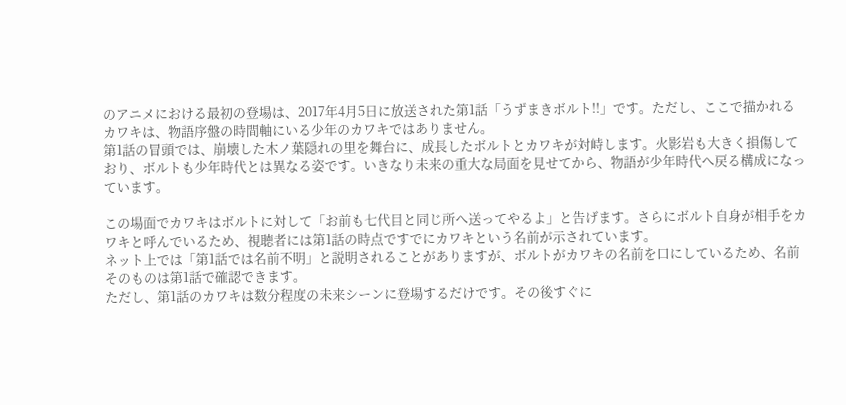のアニメにおける最初の登場は、2017年4月5日に放送された第1話「うずまきボルト!!」です。ただし、ここで描かれるカワキは、物語序盤の時間軸にいる少年のカワキではありません。
第1話の冒頭では、崩壊した木ノ葉隠れの里を舞台に、成長したボルトとカワキが対峙します。火影岩も大きく損傷しており、ボルトも少年時代とは異なる姿です。いきなり未来の重大な局面を見せてから、物語が少年時代へ戻る構成になっています。

この場面でカワキはボルトに対して「お前も七代目と同じ所へ送ってやるよ」と告げます。さらにボルト自身が相手をカワキと呼んでいるため、視聴者には第1話の時点ですでにカワキという名前が示されています。
ネット上では「第1話では名前不明」と説明されることがありますが、ボルトがカワキの名前を口にしているため、名前そのものは第1話で確認できます。
ただし、第1話のカワキは数分程度の未来シーンに登場するだけです。その後すぐに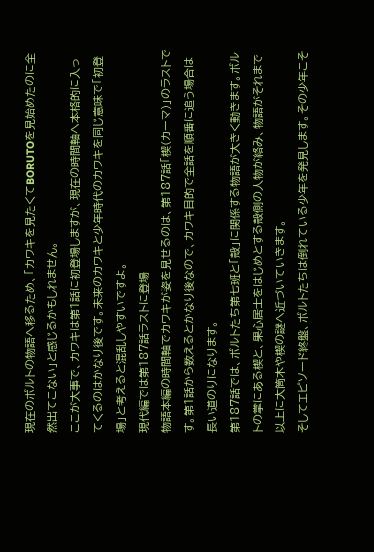現在のボルトの物語へ移るため、「カワキを見たくてBORUTOを見始めたのに全然出てこない」と感じるかもしれません。
ここが大事で、カワキは第1話に初登場しますが、現在の時間軸へ本格的に入ってくるのはかなり後です。未来のカワキと少年時代のカワキを同じ意味で「初登場」と考えると混乱しやすいですよ。
現代編では第187話ラストに登場
物語本編の時間軸でカワキが姿を見せるのは、第187話「楔(カーマ)」のラストです。第1話から数えるとかなり後なので、カワキ目的で全話を順番に追う場合は長い道のりになります。
第187話では、ボルトたち第七班と「殻」に関係する物語が大きく動きます。ボルトの掌にある楔と、果心居士をはじめとする殻側の人物が絡み、物語がそれまで以上に大筒木や楔の謎へ近づいていきます。
そしてエピソード終盤、ボルトたちは倒れている少年を発見します。その少年こそ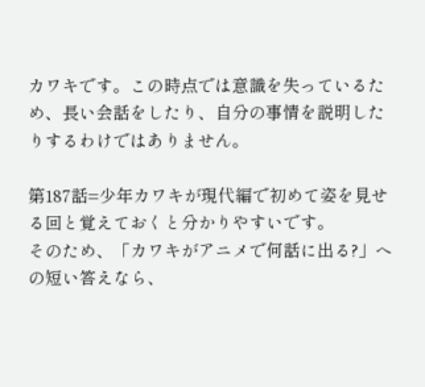カワキです。この時点では意識を失っているため、長い会話をしたり、自分の事情を説明したりするわけではありません。

第187話=少年カワキが現代編で初めて姿を見せる回と覚えておくと分かりやすいです。
そのため、「カワキがアニメで何話に出る?」への短い答えなら、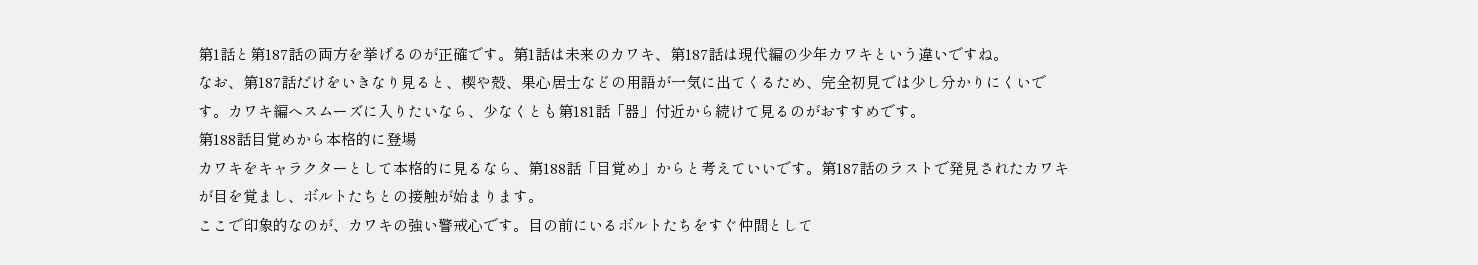第1話と第187話の両方を挙げるのが正確です。第1話は未来のカワキ、第187話は現代編の少年カワキという違いですね。
なお、第187話だけをいきなり見ると、楔や殻、果心居士などの用語が一気に出てくるため、完全初見では少し分かりにくいです。カワキ編へスムーズに入りたいなら、少なくとも第181話「器」付近から続けて見るのがおすすめです。
第188話目覚めから本格的に登場
カワキをキャラクターとして本格的に見るなら、第188話「目覚め」からと考えていいです。第187話のラストで発見されたカワキが目を覚まし、ボルトたちとの接触が始まります。
ここで印象的なのが、カワキの強い警戒心です。目の前にいるボルトたちをすぐ仲間として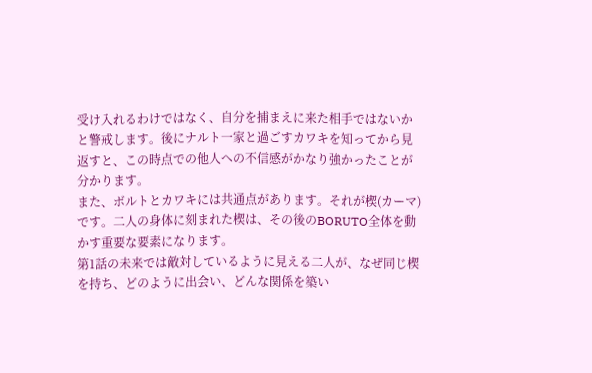受け入れるわけではなく、自分を捕まえに来た相手ではないかと警戒します。後にナルト一家と過ごすカワキを知ってから見返すと、この時点での他人への不信感がかなり強かったことが分かります。
また、ボルトとカワキには共通点があります。それが楔(カーマ)です。二人の身体に刻まれた楔は、その後のBORUTO全体を動かす重要な要素になります。
第1話の未来では敵対しているように見える二人が、なぜ同じ楔を持ち、どのように出会い、どんな関係を築い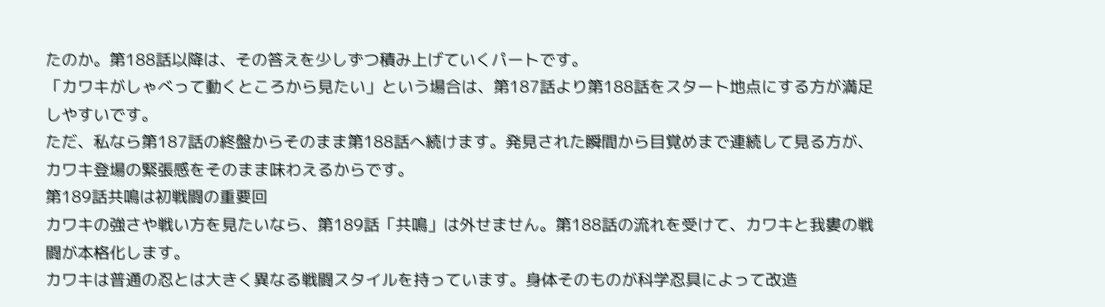たのか。第188話以降は、その答えを少しずつ積み上げていくパートです。
「カワキがしゃべって動くところから見たい」という場合は、第187話より第188話をスタート地点にする方が満足しやすいです。
ただ、私なら第187話の終盤からそのまま第188話へ続けます。発見された瞬間から目覚めまで連続して見る方が、カワキ登場の緊張感をそのまま味わえるからです。
第189話共鳴は初戦闘の重要回
カワキの強さや戦い方を見たいなら、第189話「共鳴」は外せません。第188話の流れを受けて、カワキと我婁の戦闘が本格化します。
カワキは普通の忍とは大きく異なる戦闘スタイルを持っています。身体そのものが科学忍具によって改造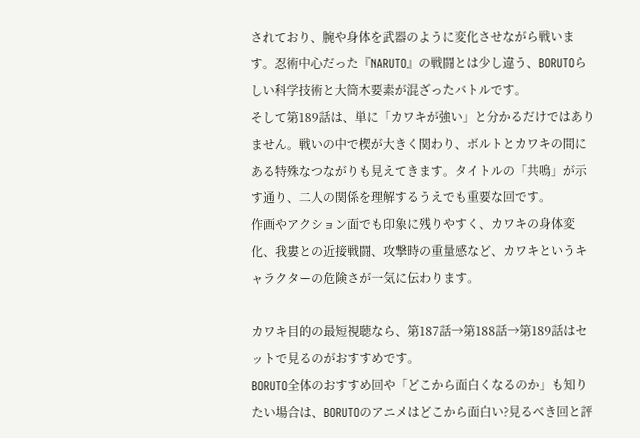されており、腕や身体を武器のように変化させながら戦います。忍術中心だった『NARUTO』の戦闘とは少し違う、BORUTOらしい科学技術と大筒木要素が混ざったバトルです。
そして第189話は、単に「カワキが強い」と分かるだけではありません。戦いの中で楔が大きく関わり、ボルトとカワキの間にある特殊なつながりも見えてきます。タイトルの「共鳴」が示す通り、二人の関係を理解するうえでも重要な回です。
作画やアクション面でも印象に残りやすく、カワキの身体変化、我婁との近接戦闘、攻撃時の重量感など、カワキというキャラクターの危険さが一気に伝わります。

カワキ目的の最短視聴なら、第187話→第188話→第189話はセットで見るのがおすすめです。
BORUTO全体のおすすめ回や「どこから面白くなるのか」も知りたい場合は、BORUTOのアニメはどこから面白い?見るべき回と評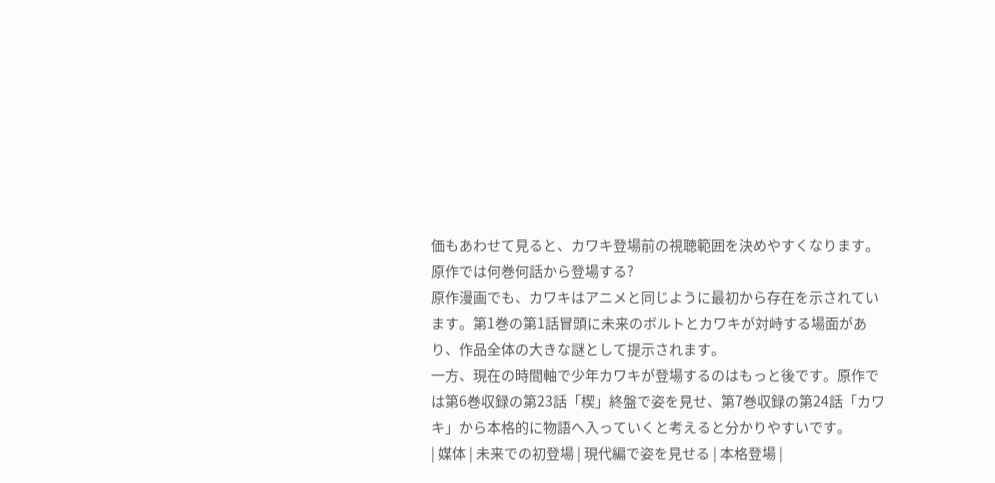価もあわせて見ると、カワキ登場前の視聴範囲を決めやすくなります。
原作では何巻何話から登場する?
原作漫画でも、カワキはアニメと同じように最初から存在を示されています。第1巻の第1話冒頭に未来のボルトとカワキが対峙する場面があり、作品全体の大きな謎として提示されます。
一方、現在の時間軸で少年カワキが登場するのはもっと後です。原作では第6巻収録の第23話「楔」終盤で姿を見せ、第7巻収録の第24話「カワキ」から本格的に物語へ入っていくと考えると分かりやすいです。
| 媒体 | 未来での初登場 | 現代編で姿を見せる | 本格登場 |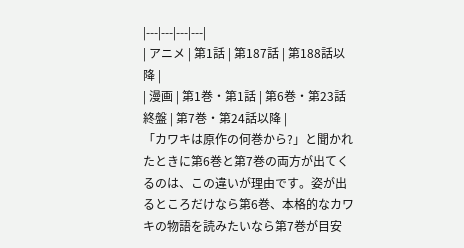|---|---|---|---|
| アニメ | 第1話 | 第187話 | 第188話以降 |
| 漫画 | 第1巻・第1話 | 第6巻・第23話終盤 | 第7巻・第24話以降 |
「カワキは原作の何巻から?」と聞かれたときに第6巻と第7巻の両方が出てくるのは、この違いが理由です。姿が出るところだけなら第6巻、本格的なカワキの物語を読みたいなら第7巻が目安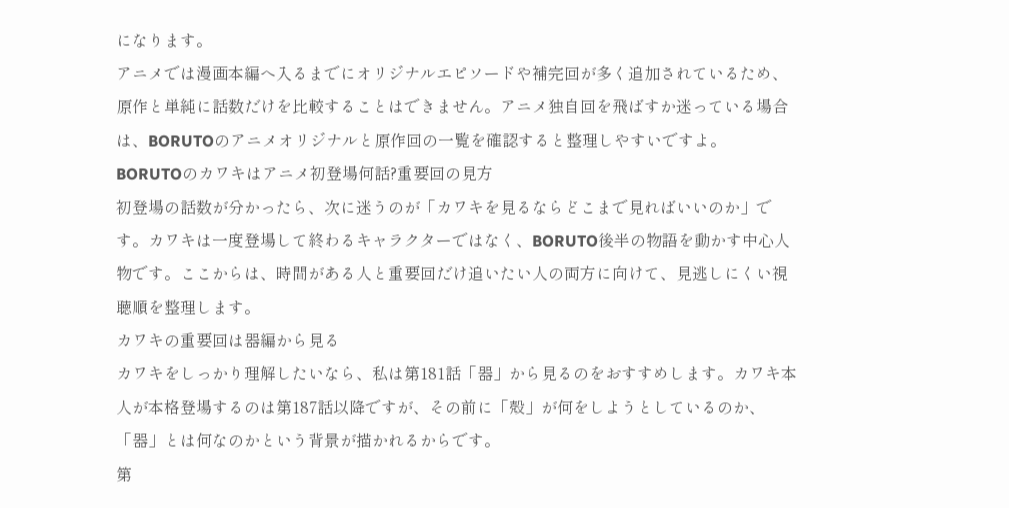になります。
アニメでは漫画本編へ入るまでにオリジナルエピソードや補完回が多く追加されているため、原作と単純に話数だけを比較することはできません。アニメ独自回を飛ばすか迷っている場合は、BORUTOのアニメオリジナルと原作回の一覧を確認すると整理しやすいですよ。
BORUTOのカワキはアニメ初登場何話?重要回の見方
初登場の話数が分かったら、次に迷うのが「カワキを見るならどこまで見ればいいのか」です。カワキは一度登場して終わるキャラクターではなく、BORUTO後半の物語を動かす中心人物です。ここからは、時間がある人と重要回だけ追いたい人の両方に向けて、見逃しにくい視聴順を整理します。
カワキの重要回は器編から見る
カワキをしっかり理解したいなら、私は第181話「器」から見るのをおすすめします。カワキ本人が本格登場するのは第187話以降ですが、その前に「殻」が何をしようとしているのか、「器」とは何なのかという背景が描かれるからです。
第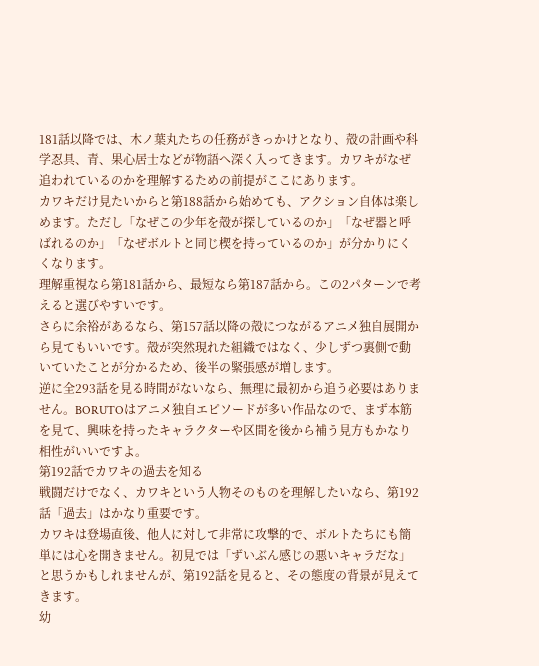181話以降では、木ノ葉丸たちの任務がきっかけとなり、殻の計画や科学忍具、青、果心居士などが物語へ深く入ってきます。カワキがなぜ追われているのかを理解するための前提がここにあります。
カワキだけ見たいからと第188話から始めても、アクション自体は楽しめます。ただし「なぜこの少年を殻が探しているのか」「なぜ器と呼ばれるのか」「なぜボルトと同じ楔を持っているのか」が分かりにくくなります。
理解重視なら第181話から、最短なら第187話から。この2パターンで考えると選びやすいです。
さらに余裕があるなら、第157話以降の殻につながるアニメ独自展開から見てもいいです。殻が突然現れた組織ではなく、少しずつ裏側で動いていたことが分かるため、後半の緊張感が増します。
逆に全293話を見る時間がないなら、無理に最初から追う必要はありません。BORUTOはアニメ独自エピソードが多い作品なので、まず本筋を見て、興味を持ったキャラクターや区間を後から補う見方もかなり相性がいいですよ。
第192話でカワキの過去を知る
戦闘だけでなく、カワキという人物そのものを理解したいなら、第192話「過去」はかなり重要です。
カワキは登場直後、他人に対して非常に攻撃的で、ボルトたちにも簡単には心を開きません。初見では「ずいぶん感じの悪いキャラだな」と思うかもしれませんが、第192話を見ると、その態度の背景が見えてきます。
幼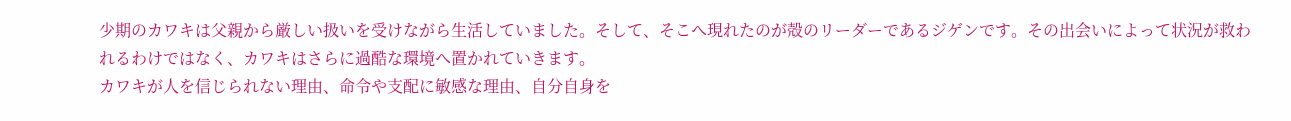少期のカワキは父親から厳しい扱いを受けながら生活していました。そして、そこへ現れたのが殻のリーダーであるジゲンです。その出会いによって状況が救われるわけではなく、カワキはさらに過酷な環境へ置かれていきます。
カワキが人を信じられない理由、命令や支配に敏感な理由、自分自身を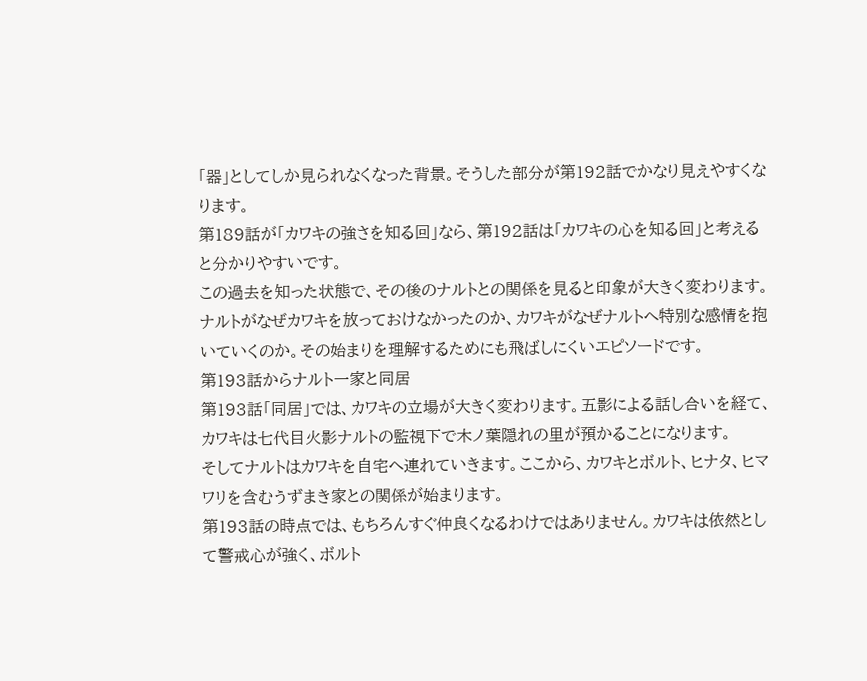「器」としてしか見られなくなった背景。そうした部分が第192話でかなり見えやすくなります。
第189話が「カワキの強さを知る回」なら、第192話は「カワキの心を知る回」と考えると分かりやすいです。
この過去を知った状態で、その後のナルトとの関係を見ると印象が大きく変わります。ナルトがなぜカワキを放っておけなかったのか、カワキがなぜナルトへ特別な感情を抱いていくのか。その始まりを理解するためにも飛ばしにくいエピソードです。
第193話からナルト一家と同居
第193話「同居」では、カワキの立場が大きく変わります。五影による話し合いを経て、カワキは七代目火影ナルトの監視下で木ノ葉隠れの里が預かることになります。
そしてナルトはカワキを自宅へ連れていきます。ここから、カワキとボルト、ヒナタ、ヒマワリを含むうずまき家との関係が始まります。
第193話の時点では、もちろんすぐ仲良くなるわけではありません。カワキは依然として警戒心が強く、ボルト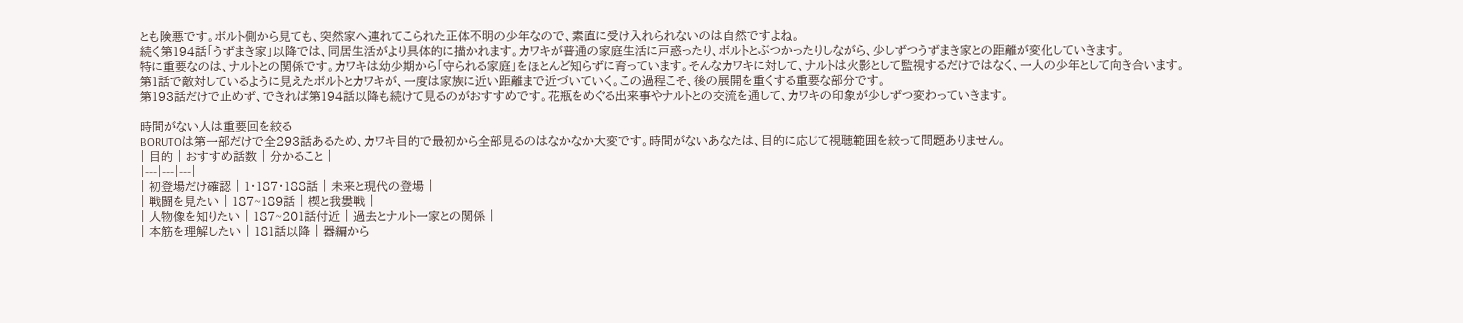とも険悪です。ボルト側から見ても、突然家へ連れてこられた正体不明の少年なので、素直に受け入れられないのは自然ですよね。
続く第194話「うずまき家」以降では、同居生活がより具体的に描かれます。カワキが普通の家庭生活に戸惑ったり、ボルトとぶつかったりしながら、少しずつうずまき家との距離が変化していきます。
特に重要なのは、ナルトとの関係です。カワキは幼少期から「守られる家庭」をほとんど知らずに育っています。そんなカワキに対して、ナルトは火影として監視するだけではなく、一人の少年として向き合います。
第1話で敵対しているように見えたボルトとカワキが、一度は家族に近い距離まで近づいていく。この過程こそ、後の展開を重くする重要な部分です。
第193話だけで止めず、できれば第194話以降も続けて見るのがおすすめです。花瓶をめぐる出来事やナルトとの交流を通して、カワキの印象が少しずつ変わっていきます。

時間がない人は重要回を絞る
BORUTOは第一部だけで全293話あるため、カワキ目的で最初から全部見るのはなかなか大変です。時間がないあなたは、目的に応じて視聴範囲を絞って問題ありません。
| 目的 | おすすめ話数 | 分かること |
|---|---|---|
| 初登場だけ確認 | 1・187・188話 | 未来と現代の登場 |
| 戦闘を見たい | 187~189話 | 楔と我婁戦 |
| 人物像を知りたい | 187~201話付近 | 過去とナルト一家との関係 |
| 本筋を理解したい | 181話以降 | 器編から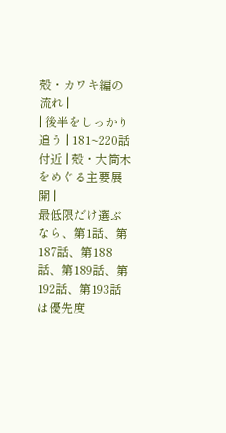殻・カワキ編の流れ |
| 後半をしっかり追う | 181~220話付近 | 殻・大筒木をめぐる主要展開 |
最低限だけ選ぶなら、第1話、第187話、第188話、第189話、第192話、第193話は優先度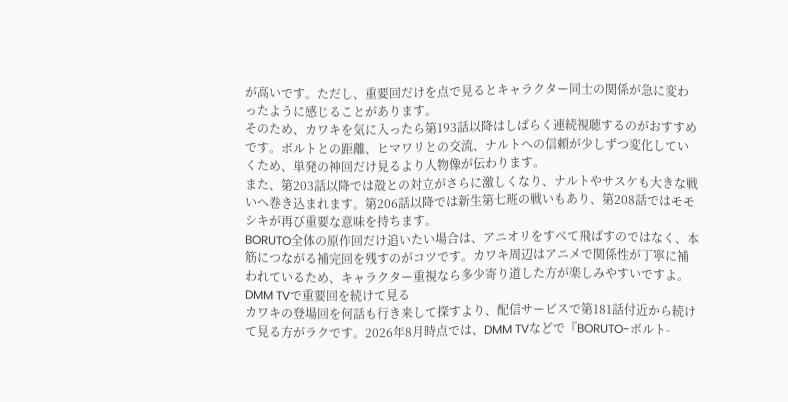が高いです。ただし、重要回だけを点で見るとキャラクター同士の関係が急に変わったように感じることがあります。
そのため、カワキを気に入ったら第193話以降はしばらく連続視聴するのがおすすめです。ボルトとの距離、ヒマワリとの交流、ナルトへの信頼が少しずつ変化していくため、単発の神回だけ見るより人物像が伝わります。
また、第203話以降では殻との対立がさらに激しくなり、ナルトやサスケも大きな戦いへ巻き込まれます。第206話以降では新生第七班の戦いもあり、第208話ではモモシキが再び重要な意味を持ちます。
BORUTO全体の原作回だけ追いたい場合は、アニオリをすべて飛ばすのではなく、本筋につながる補完回を残すのがコツです。カワキ周辺はアニメで関係性が丁寧に補われているため、キャラクター重視なら多少寄り道した方が楽しみやすいですよ。
DMM TVで重要回を続けて見る
カワキの登場回を何話も行き来して探すより、配信サービスで第181話付近から続けて見る方がラクです。2026年8月時点では、DMM TVなどで『BORUTO-ボルト-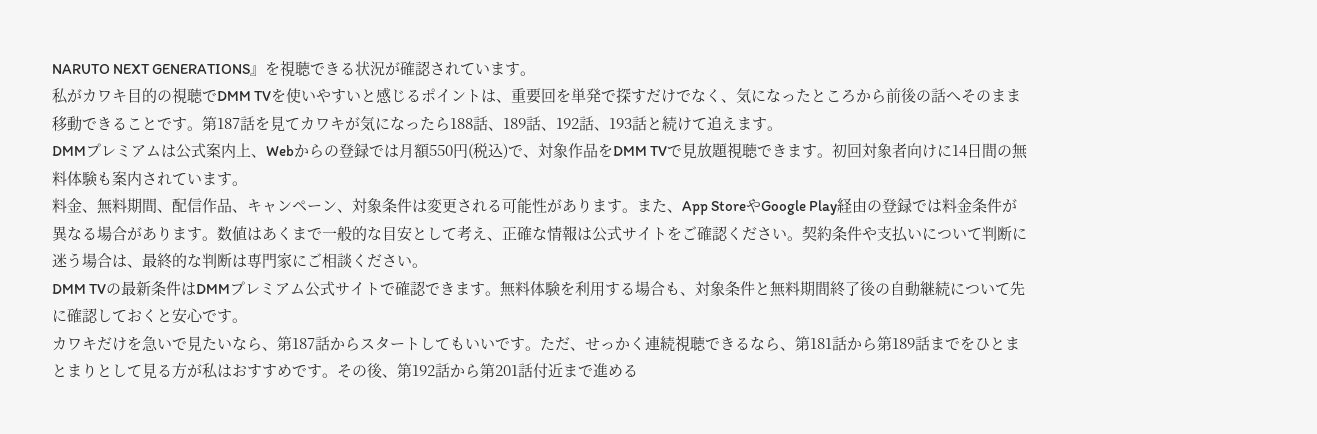NARUTO NEXT GENERATIONS』を視聴できる状況が確認されています。
私がカワキ目的の視聴でDMM TVを使いやすいと感じるポイントは、重要回を単発で探すだけでなく、気になったところから前後の話へそのまま移動できることです。第187話を見てカワキが気になったら188話、189話、192話、193話と続けて追えます。
DMMプレミアムは公式案内上、Webからの登録では月額550円(税込)で、対象作品をDMM TVで見放題視聴できます。初回対象者向けに14日間の無料体験も案内されています。
料金、無料期間、配信作品、キャンペーン、対象条件は変更される可能性があります。また、App StoreやGoogle Play経由の登録では料金条件が異なる場合があります。数値はあくまで一般的な目安として考え、正確な情報は公式サイトをご確認ください。契約条件や支払いについて判断に迷う場合は、最終的な判断は専門家にご相談ください。
DMM TVの最新条件はDMMプレミアム公式サイトで確認できます。無料体験を利用する場合も、対象条件と無料期間終了後の自動継続について先に確認しておくと安心です。
カワキだけを急いで見たいなら、第187話からスタートしてもいいです。ただ、せっかく連続視聴できるなら、第181話から第189話までをひとまとまりとして見る方が私はおすすめです。その後、第192話から第201話付近まで進める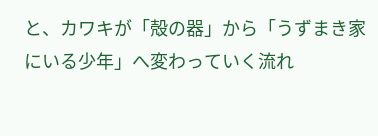と、カワキが「殻の器」から「うずまき家にいる少年」へ変わっていく流れ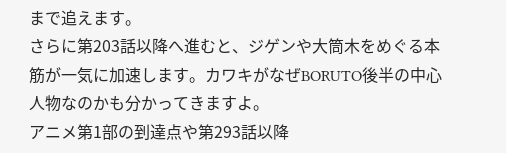まで追えます。
さらに第203話以降へ進むと、ジゲンや大筒木をめぐる本筋が一気に加速します。カワキがなぜBORUTO後半の中心人物なのかも分かってきますよ。
アニメ第1部の到達点や第293話以降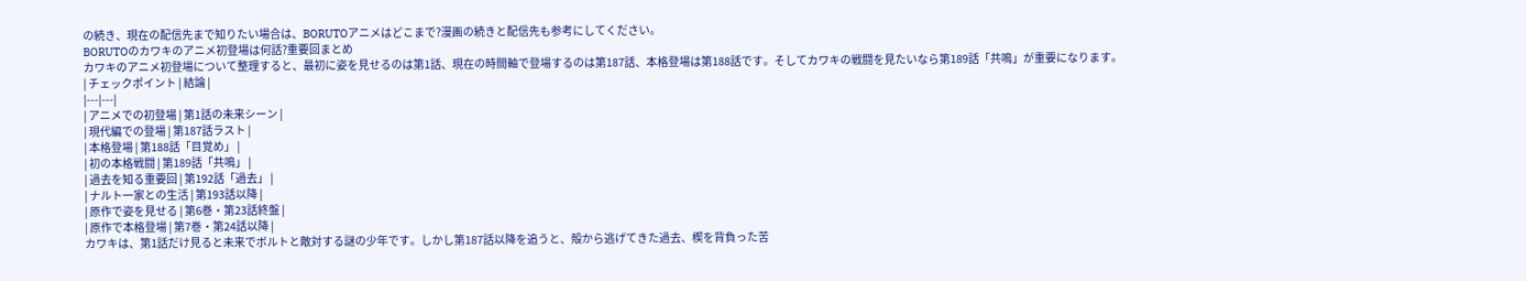の続き、現在の配信先まで知りたい場合は、BORUTOアニメはどこまで?漫画の続きと配信先も参考にしてください。
BORUTOのカワキのアニメ初登場は何話?重要回まとめ
カワキのアニメ初登場について整理すると、最初に姿を見せるのは第1話、現在の時間軸で登場するのは第187話、本格登場は第188話です。そしてカワキの戦闘を見たいなら第189話「共鳴」が重要になります。
| チェックポイント | 結論 |
|---|---|
| アニメでの初登場 | 第1話の未来シーン |
| 現代編での登場 | 第187話ラスト |
| 本格登場 | 第188話「目覚め」 |
| 初の本格戦闘 | 第189話「共鳴」 |
| 過去を知る重要回 | 第192話「過去」 |
| ナルト一家との生活 | 第193話以降 |
| 原作で姿を見せる | 第6巻・第23話終盤 |
| 原作で本格登場 | 第7巻・第24話以降 |
カワキは、第1話だけ見ると未来でボルトと敵対する謎の少年です。しかし第187話以降を追うと、殻から逃げてきた過去、楔を背負った苦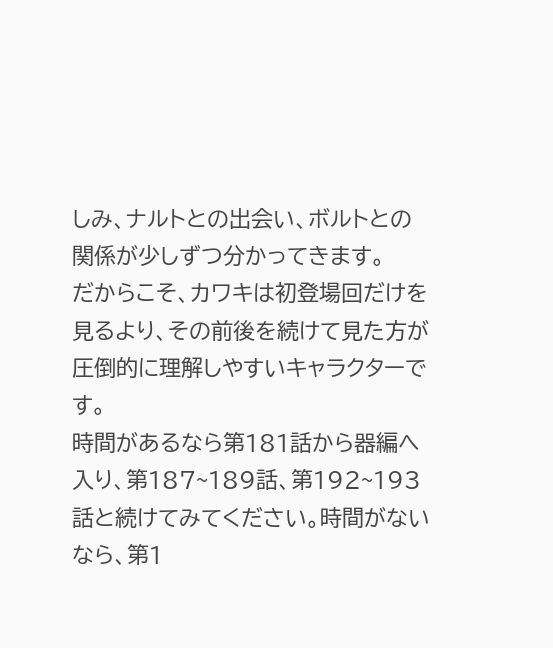しみ、ナルトとの出会い、ボルトとの関係が少しずつ分かってきます。
だからこそ、カワキは初登場回だけを見るより、その前後を続けて見た方が圧倒的に理解しやすいキャラクターです。
時間があるなら第181話から器編へ入り、第187~189話、第192~193話と続けてみてください。時間がないなら、第1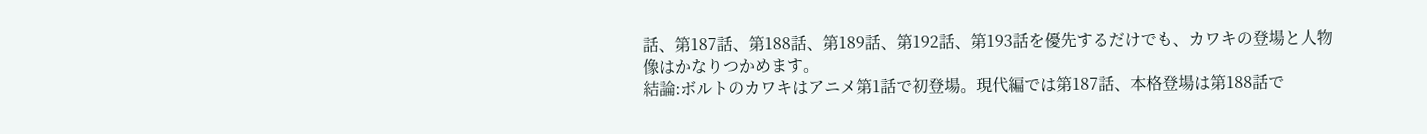話、第187話、第188話、第189話、第192話、第193話を優先するだけでも、カワキの登場と人物像はかなりつかめます。
結論:ボルトのカワキはアニメ第1話で初登場。現代編では第187話、本格登場は第188話で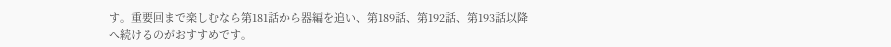す。重要回まで楽しむなら第181話から器編を追い、第189話、第192話、第193話以降へ続けるのがおすすめです。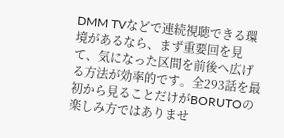DMM TVなどで連続視聴できる環境があるなら、まず重要回を見て、気になった区間を前後へ広げる方法が効率的です。全293話を最初から見ることだけがBORUTOの楽しみ方ではありませ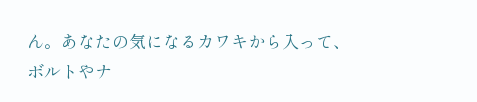ん。あなたの気になるカワキから入って、ボルトやナ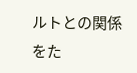ルトとの関係をた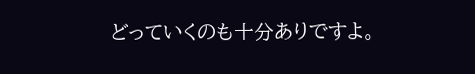どっていくのも十分ありですよ。